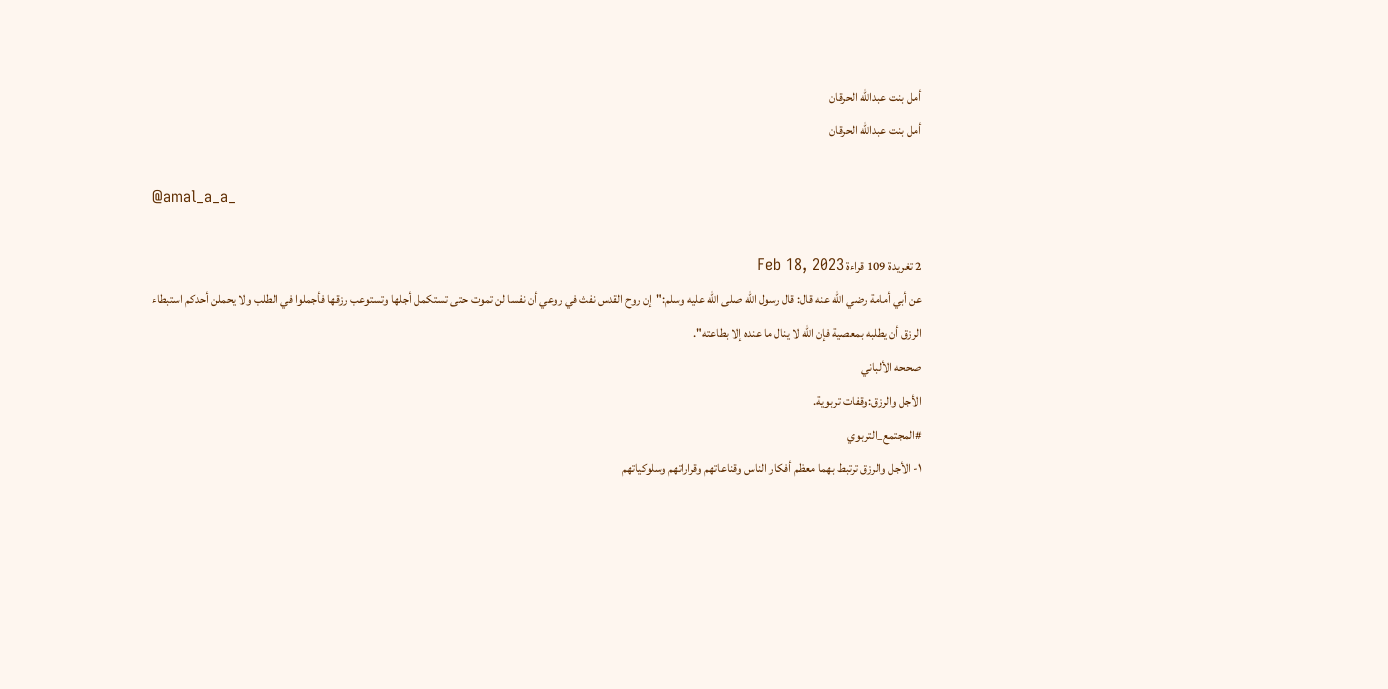أمل بنت عبدالله الحرقان
أمل بنت عبدالله الحرقان

@amal_a_a_

2 تغريدة 109 قراءة Feb 18, 2023
عن أبي أمامة رضي الله عنه قال: قال رسول الله صلى الله عليه وسلم:"إن روح القدس نفث في روعي أن نفسا لن تموت حتى تستكمل أجلها وتستوعب رزقها فأجملوا في الطلب ولا يحملن أحدكم استبطاء الرزق أن يطلبه بمعصية فإن الله لا ينال ما عنده إلا بطاعته".
صححه الألباني
الأجل والرزق:وقفات تربوية.
#المجتمع_التربوي
١- الأجل والرزق ترتبط بهما معظم أفكار الناس وقناعاتهم وقراراتهم وسلوكياتهم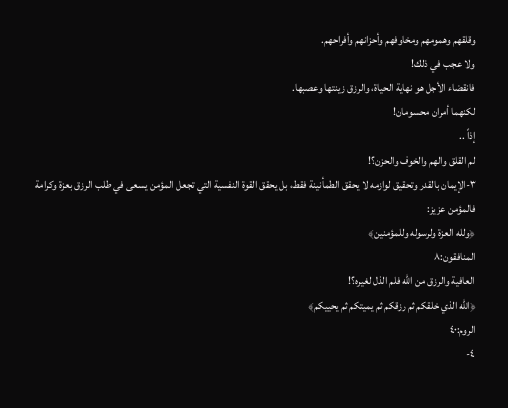وقلقهم وهمومهم ومخاوفهم وأحزانهم وأفراحهم.
ولا عجب في ذلك!
فانقضاء الأجل هو نهاية الحياة، والرزق زينتها وعصبها.
لكنهما أمران محسومان!
إذاً ..
لم القلق والهم والخوف والحزن؟!
٣-الإيمان بالقدر وتحقيق لوازمه لا يحقق الطمأنينة فقط، بل يحقق القوة النفسية التي تجعل المؤمن يسعى في طلب الرزق بعزة وكرامة فالمؤمن عزيز:
﴿ولله العزة ولرسوله وللمؤمنين﴾
المنافقون:٨
العافية والرزق من الله فلم الذل لغيره؟!
﴿الله الذي خلقكم ثم رزقكم ثم يميتكم ثم يحييكم﴾
الروم:٤٠
٤-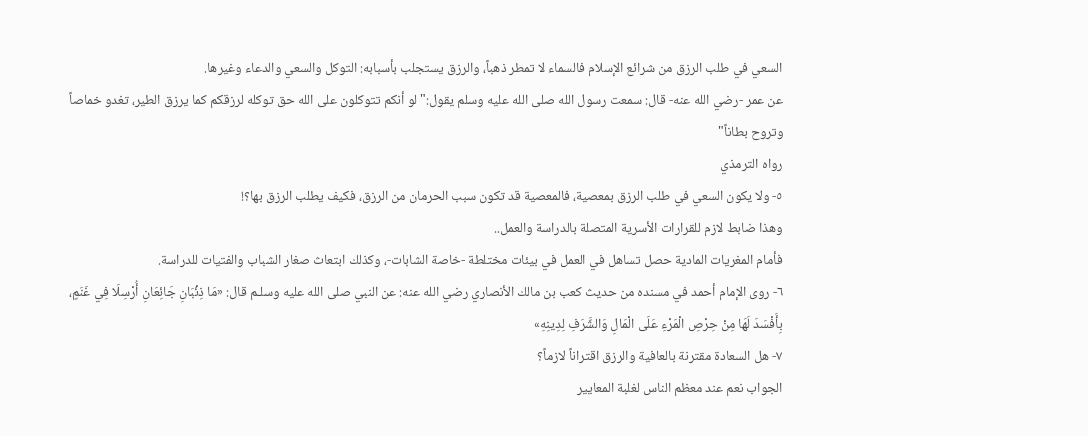السعي في طلب الرزق من شرائع الإسلام فالسماء لا تمطر ذهباً، والرزق يستجلب بأسبابه: التوكل والسعي والدعاء وغيرها.
عن عمر -رضي الله عنه- قال: سمعت رسول الله صلى الله عليه وسلم يقول:"لو أنكم تتوكلون على الله حق توكله لرزقكم كما يرزق الطير، تغدو خماصاً وتروح بطاناً"
رواه الترمذي
٥- ولا يكون السعي في طلب الرزق بمعصية، فالمعصية قد تكون سبب الحرمان من الرزق، فكيف يطلب الرزق بها؟!
وهذا ضابط لازم للقرارات الأسرية المتصلة بالدراسة والعمل..
فأمام المغريات المادية حصل تساهل في العمل في بيئات مختلطة -خاصة الشابات-، وكذلك ابتعاث صغار الشباب والفتيات للدراسة.
٦- روى الإمام أحمد في مسنده من حديث كعب بن مالك الأنصاري رضي الله عنه: عن النبي صلى الله عليه وسلـم قال: «مَا ذِئْبَانِ جَائِعَانِ أُرْسِلَا فِي غَنَمٍ، بِأَفْسَدَ لَهَا مِنْ حِرْصِ الْمَرْءِ عَلَى الْمَالِ وَالشَّرَفِ لِدِينِهِ»
٧- هل السعادة مقترنة بالعافية والرزق اقتراناً لازماً؟
الجواب نعم عند معظم الناس لغلبة المعايير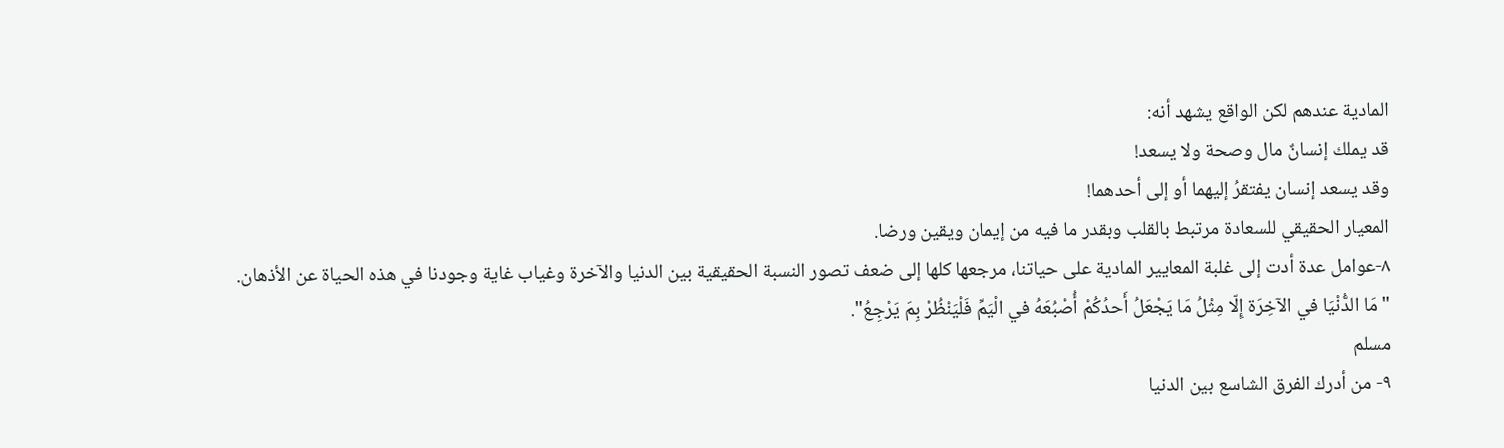المادية عندهم لكن الواقع يشهد أنه:
قد يملك إنسانٌ مال وصحة ولا يسعد!
وقد يسعد إنسان يفتقرُ إليهما أو إلى أحدهما!
المعيار الحقيقي للسعادة مرتبط بالقلب وبقدر ما فيه من إيمان ويقين ورضا.
٨-عوامل عدة أدت إلى غلبة المعايير المادية على حياتنا، مرجعها كلها إلى ضعف تصور النسبة الحقيقية بين الدنيا والآخرة وغياب غاية وجودنا في هذه الحياة عن الأذهان.
"مَا الدُّنْيَا في الآخِرَة إِلّا مِثْلُ مَا يَجْعَلُ أَحدُكُمْ أُصْبُعَهُ في الْيَمِّ فَلْيَنْظُرْ بِمَ يَرْجِعُ".
مسلم
٩- من أدرك الفرق الشاسع بين الدنيا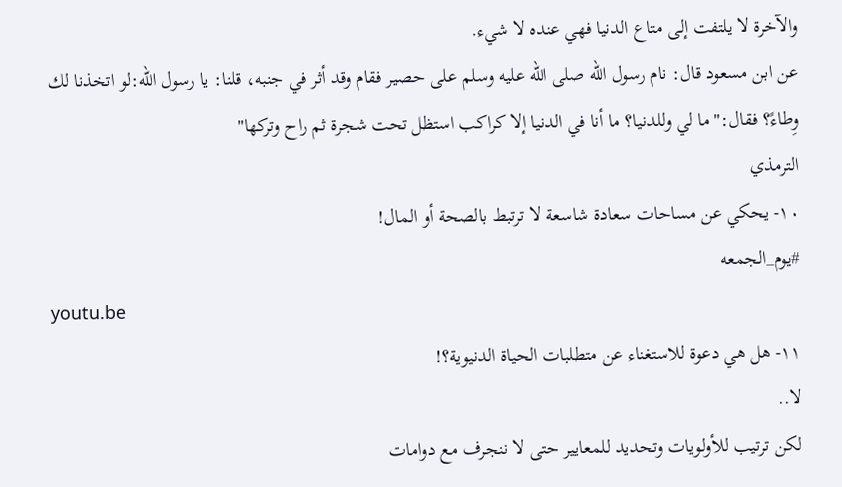والآخرة لا يلتفت إلى متاع الدنيا فهي عنده لا شيء.
عن ابن مسعود قال: نام رسول الله صلى الله عليه وسلم على حصير فقام وقد أثر في جنبه، قلنا: يا رسول الله:لو اتخذنا لك وِطاءً؟ فقال:"ما لي وللدنيا؟ ما أنا في الدنيا إلا كراكب استظل تحت شجرة ثم راح وتركها"
الترمذي
١٠- يحكي عن مساحات سعادة شاسعة لا ترتبط بالصحة أو المال!
#يوم_الجمعه
youtu.be
١١- هل هي دعوة للاستغناء عن متطلبات الحياة الدنيوية؟!
لا..
لكن ترتيب للأولويات وتحديد للمعايير حتى لا ننجرف مع دوامات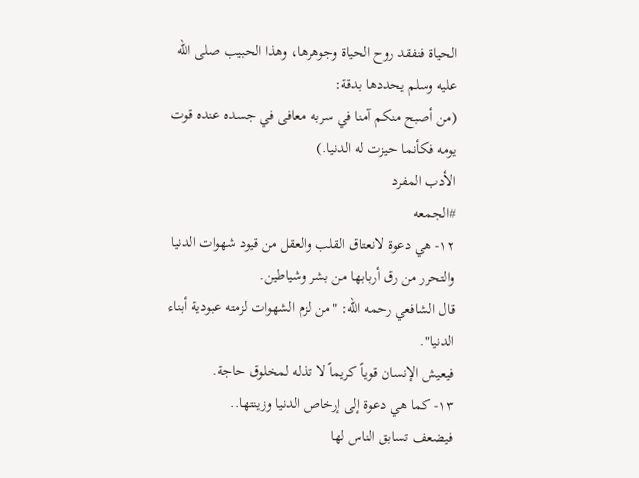الحياة فنفقد روح الحياة وجوهرها، وهذا الحبيب صلى الله عليه وسلم يحددها بدقة:
(من أصبح منكم آمنا في سربه معافى في جسده عنده قوت يومه فكأنما حيزت له الدنيا.)
الأدب المفرد
#الجمعه
١٢- هي دعوة لانعتاق القلب والعقل من قيود شهوات الدنيا والتحرر من رق أربابها من بشر وشياطين.
قال الشافعي رحمه الله: "من لزم الشهوات لزمته عبودية أبناء الدنيا".
فيعيش الإنسان قوياً كريماً لا تذله لمخلوق حاجة.
١٣- كما هي دعوة إلى إرخاص الدنيا وزينتها..
فيضعف تسابق الناس لها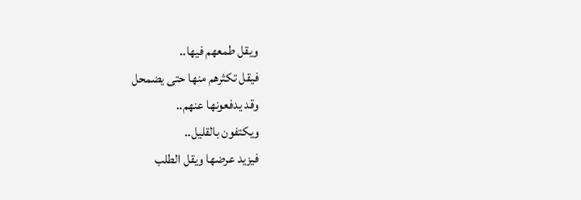ويقل طمعهم فيها..
فيقل تكثرهم منها حتى يضمحل
وقد يدفعونها عنهم..
ويكتفون بالقليل..
فيزيد عرضها ويقل الطلب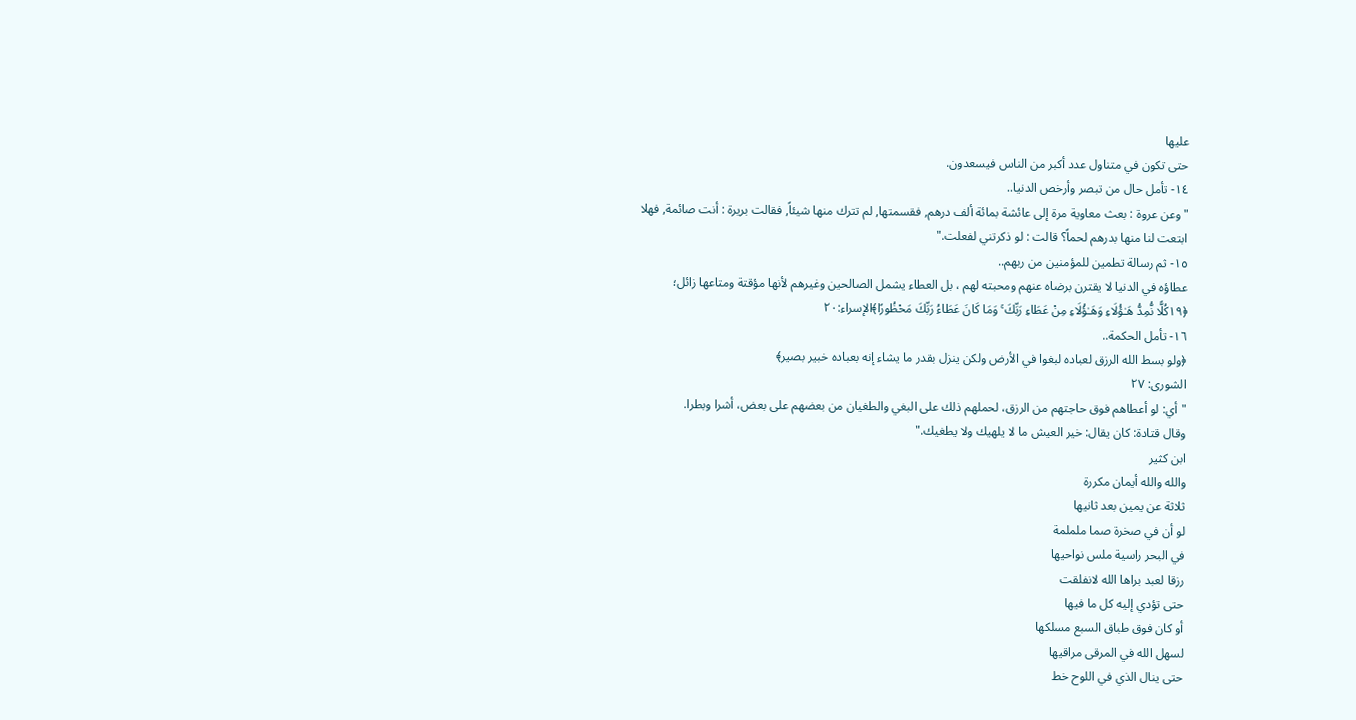عليها
حتى تكون في متناول عدد أكبر من الناس فيسعدون.
١٤- تأمل حال من تبصر وأرخص الدنيا..
"وعن عروة : بعث معاوية مرة إلى عائشة بمائة ألف درهم, فقسمتها, لم تترك منها شيئاً, فقالت بريرة : أنت صائمة, فهلا ابتعت لنا منها بدرهم لحماً؟ قالت : لو ذكرتني لفعلت."
١٥- ثم رسالة تطمين للمؤمنين من ربهم..
عطاؤه في الدنيا لا يقترن برضاه عنهم ومحبته لهم ، بل العطاء يشمل الصالحين وغيرهم لأنها مؤقتة ومتاعها زائل؛
﴿١٩كُلًّا نُّمِدُّ هَـٰؤُلَاءِ وَهَـٰؤُلَاءِ مِنْ عَطَاءِ رَبِّكَ ۚ وَمَا كَانَ عَطَاءُ رَبِّكَ مَحْظُورًا﴾الإسراء:٢٠
١٦- تأمل الحكمة..
﴿ولو بسط الله الرزق لعباده لبغوا في الأرض ولكن ينزل بقدر ما يشاء إنه بعباده خبير بصير﴾
الشورى: ٢٧
"أي: لو أعطاهم فوق حاجتهم من الرزق، لحملهم ذلك على البغي والطغيان من بعضهم على بعض، أشرا وبطرا.
وقال قتادة: كان يقال: خير العيش ما لا يلهيك ولا يطغيك."
ابن كثير
والله والله أيمان مكررة
ثلاثة عن يمين بعد ثانيها
لو أن في صخرة صما ململمة
في البحر راسية ملس نواحيها
رزقا لعبد براها الله لانفلقت
حتى تؤدي إليه كل ما فيها
أو كان فوق طباق السبع مسلكها
لسهل الله في المرقى مراقيها
حتى ينال الذي في اللوح خط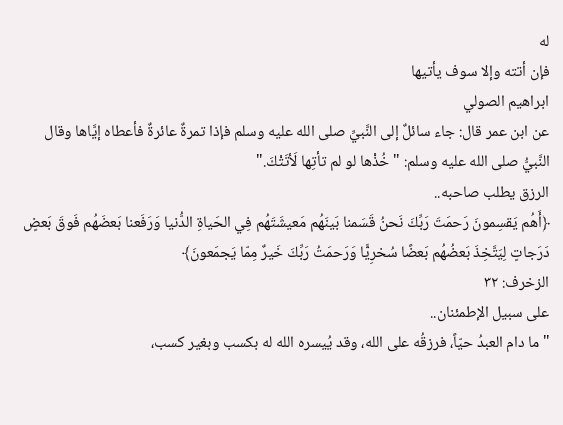له
فإن أتته وإلا سوف يأتيها
ابراهيم الصولي
عن ابن عمر قال: جاء سائلٌ إلى النَّبيِّ صلى الله عليه وسلم فإذا تمرةٌ عائرةٌ فأعطاه إيَّاها وقال النَّبيُّ صلى الله عليه وسلم: " خُذْها لو لم تأتِها لَأتَتْكَ."
الرزق يطلب صاحبه..
﴿أَهُم يَقسِمونَ رَحمَتَ رَبِّكَ نَحنُ قَسَمنا بَينَهُم مَعيشَتَهُم فِي الحَياةِ الدُّنيا وَرَفَعنا بَعضَهُم فَوقَ بَعضٍ دَرَجاتٍ لِيَتَّخِذَ بَعضُهُم بَعضًا سُخرِيًّا وَرَحمَتُ رَبِّكَ خَيرٌ مِمّا يَجمَعونَ﴾
الزخرف: ٣٢
على سبيل الإطمئنان..
"ما دام العبدُ حيّاً، فرزقُه على الله، وقد يُيسره الله له بكسب وبغير كسب،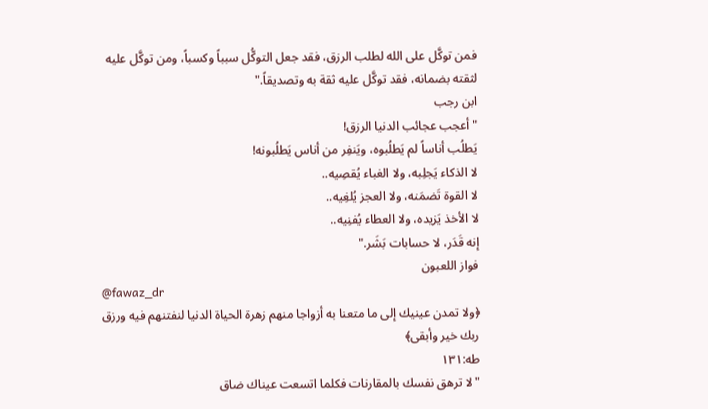فمن توكَّل على الله لطلب الرزق، فقد جعل التوكُّل سبباً وكسباً، ومن توكَّل عليه لثقته بضمانه، فقد توكَّل عليه ثقة به وتصديقاً."
ابن رجب
"أعجب عجائب الدنيا الرزق!
يَطلُب أناساً لم يَطلُبوه، ويَنفِر من أناس يَطلُبونه!
لا الذكاء يَجلِبه، ولا الغباء يُقصِيه..
لا القوة تَضمَنه، ولا العجز يُلغِيه..
لا الأخذ يَزيده، ولا العطاء يُفنِيه..
إنه قَدَر، لا حسابات بَشَر."
فواز اللعبون
@fawaz_dr
﴿ولا تمدن عينيك إلى ما متعنا به أزواجا منهم زهرة الحياة الدنيا لنفتنهم فيه ورزق ربك خير وأبقى﴾
طه:١٣١
"لا ترهق نفسك بالمقارنات فكلما اتسعت عيناك ضاق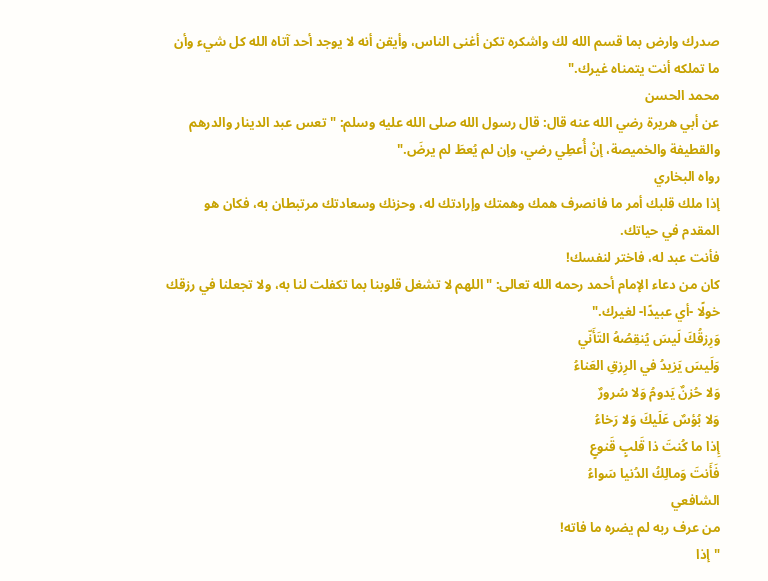صدرك وارض بما قسم الله لك واشكره تكن أغنى الناس، وأيقن أنه لا يوجد أحد آتاه الله كل شيء وأن ما تملكه أنت يتمناه غيرك."
محمد الحسن
عن أبي هريرة رضي الله عنه قال: قال رسول الله صلى الله عليه وسلم: "تعس عبد الدينار والدرهم والقطيفة والخميصة، إنْ أُعطِي رضي، وإن لم يُعطَ لم يرضَ."
رواه البخاري
إذا ملك قلبك أمر ما فانصرف همك وهمتك وإرادتك له، وحزنك وسعادتك مرتبطان به، فكان هو المقدم في حياتك.
فأنت عبد له، فاختر لنفسك!
كان من دعاء الإمام أحمد رحمه الله تعالى: "اللهم لا تشغل قلوبنا بما تكفلت لنا به، ولا تجعلنا في رزقك خولًا -أي عبيدًا- لغيرك."
وَرِزقُكَ لَيسَ يُنقِصُهُ التَأَنّي
وَلَيسَ يَزيدُ في الرِزقِ العَناءُ
وَلا حُزنٌ يَدومُ وَلا سُرورٌ
وَلا بُؤسٌ عَلَيكَ وَلا رَخاءُ
إِذا ما كُنتَ ذا قَلبٍ قَنوعٍ
فَأَنتَ وَمالِكُ الدُنيا سَواءُ
الشافعي
من عرف ربه لم يضره ما فاته!
"إذا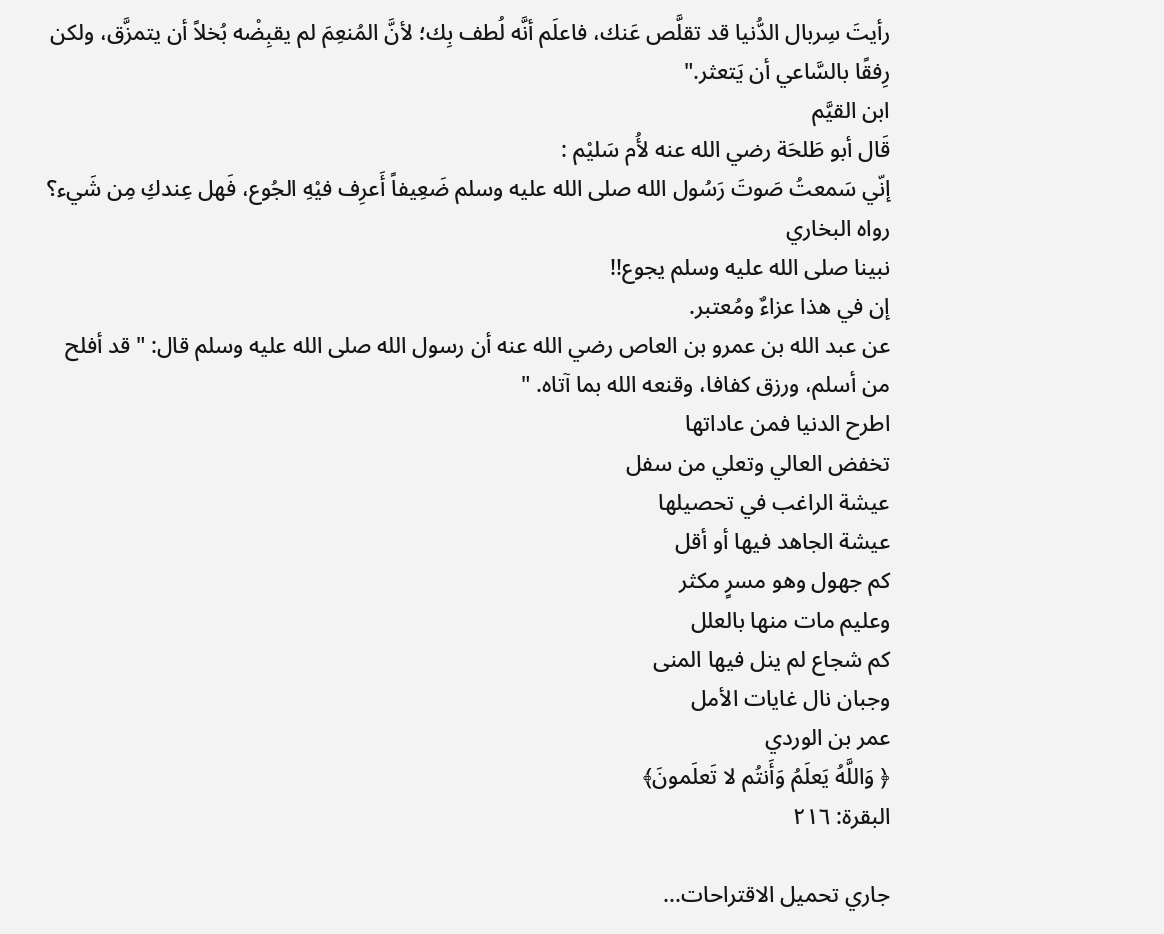رأيتَ سِربال الدُّنيا قد تقلَّص عَنك، فاعلَم أنَّه لُطف بِك؛ لأنَّ المُنعِمَ لم يقبِضْه بُخلاً أن يتمزَّق، ولكن رِفقًا بالسَّاعي أن يَتعثر."
ابن القيَّم
قَال أبو طَلحَة رضي الله عنه لأُم سَليْم :
إنّي سَمعتُ صَوتَ رَسُول الله صلى الله عليه وسلم ضَعِيفاً أَعرِف فيْهِ الجُوع، فَهل عِندكِ مِن شَيء؟
رواه البخاري
نبينا صلى الله عليه وسلم يجوع!!
إن في هذا عزاءٌ ومُعتبر.
عن عبد الله بن عمرو بن العاص رضي الله عنه أن رسول الله صلى الله عليه وسلم قال: " قد أفلح من أسلم، ورزق كفافا، وقنعه الله بما آتاه. "
اطرح الدنيا فمن عاداتها
تخفض العالي وتعلي من سفل
عيشة الراغب في تحصيلها
عيشة الجاهد فيها أو أقل
كم جهول وهو مسرٍ مكثر
وعليم مات منها بالعلل
كم شجاع لم ينل فيها المنى
وجبان نال غايات الأمل
عمر بن الوردي
﴿ وَاللَّهُ يَعلَمُ وَأَنتُم لا تَعلَمونَ﴾
البقرة: ٢١٦

جاري تحميل الاقتراحات...